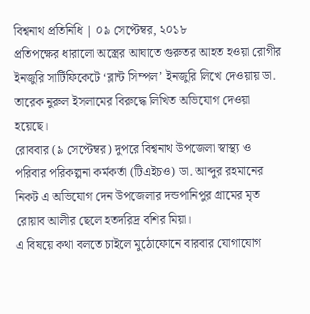বিশ্বনাথ প্রতিনিধি | ০৯ সেপ্টেম্বর, ২০১৮
প্রতিপক্ষের ধারালো অস্ত্রের আঘাতে গুরুতর আহত হওয়া রোগীর ইনজুরি সার্টিফিকেটে ‘ব্লান্ট সিম্পল’ ইনজুরি লিখে দেওয়ায় ডা. তারেক নুরুল ইসলামের বিরুদ্ধে লিখিত অভিযোগ দেওয়া হয়েছে।
রোববার (৯ সেপ্টেম্বর) দুপরে বিশ্বনাথ উপজেলা স্বাস্থ্য ও পরিবার পরিকল্পনা কর্মকর্তা (টিএইচও) ডা. আব্দুর রহমানের নিকট এ অভিযোগ দেন উপজেলার দন্ডপানিপুর গ্রামের মৃত রোয়াব আলীর ছেলে হতদরিদ্র বশির মিয়া।
এ বিষয়ে কথা বলতে চাইলে মুঠোফোনে বারবার যোগাযোগ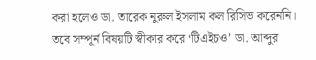করা হলেও ডা. তারেক নুরুল ইসলাম কল রিসিভ করেননি।
তবে সম্পূর্ন বিষয়টি স্বীকার করে ‘টিএইচও’ ডা. আব্দুর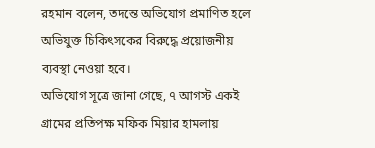রহমান বলেন, তদন্তে অভিযোগ প্রমাণিত হলে অভিযুক্ত চিকিৎসকের বিরুদ্ধে প্রয়োজনীয় ব্যবস্থা নেওয়া হবে।
অভিযোগ সূত্রে জানা গেছে, ৭ আগস্ট একই গ্রামের প্রতিপক্ষ মফিক মিয়ার হামলায়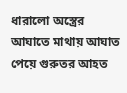ধারালো অস্ত্রের আঘাতে মাথায় আঘাত পেয়ে গুরুতর আহত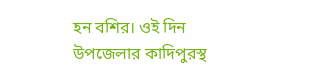হন বশির। ওই দিন উপজেলার কাদিপুরস্থ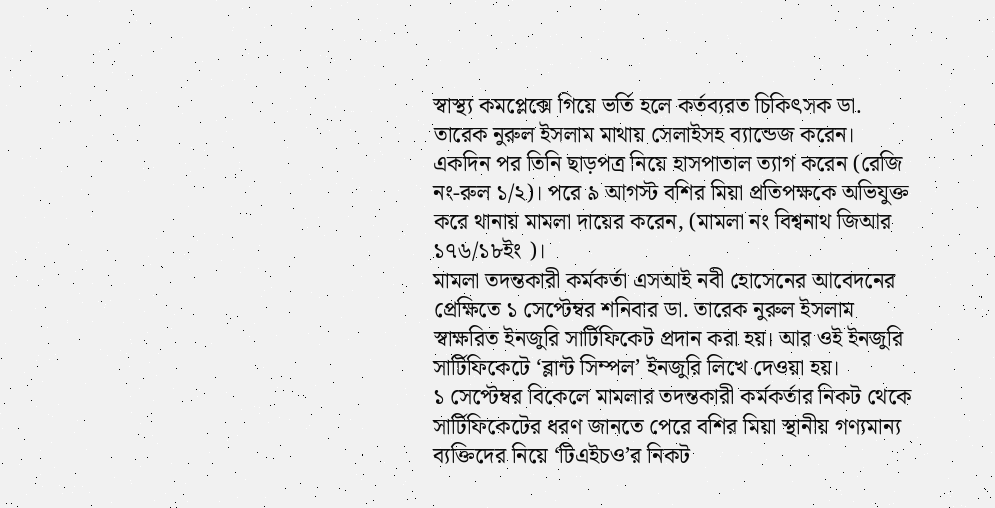স্বাস্থ্য কমপ্লেক্সে গিয়ে ভর্তি হলে কর্তব্যরত চিকিৎসক ডা. তারেক নুরুল ইসলাম মাথায় সেলাইসহ ব্যান্ডেজ করেন। একদিন পর তিনি ছাড়পত্র নিয়ে হাসপাতাল ত্যাগ করেন (রেজি নং-রুল ১/২)। পরে ৯ আগস্ট বশির মিয়া প্রতিপক্ষকে অভিযুক্ত করে থানায় মামলা দায়ের করেন, (মামলা নং বিশ্বনাথ জিআর ১৭৬/১৮ইং )।
মামলা তদন্তকারী কর্মকর্তা এসআই নবী হোসেনের আবেদনের প্রেক্ষিতে ১ সেপ্টেম্বর শনিবার ডা. তারেক নুরুল ইসলাম স্বাক্ষরিত ইনজুরি সার্টিফিকেট প্রদান করা হয়। আর ওই ইনজুরি সার্টিফিকেটে ‘ব্লান্ট সিম্পল’ ইনজুরি লিখে দেওয়া হয়।
১ সেপ্টেম্বর বিকেলে মামলার তদন্তকারী কর্মকর্তার নিকট থেকে সার্টিফিকেটের ধরণ জানতে পেরে বশির মিয়া স্থানীয় গণ্যমান্য ব্যক্তিদের নিয়ে ‘টিএইচও’র নিকট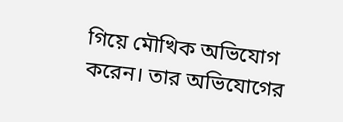গিয়ে মৌখিক অভিযোগ করেন। তার অভিযোগের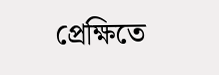প্রেক্ষিতে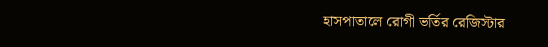হাসপাতালে রোগী ভর্তির রেজিস্টার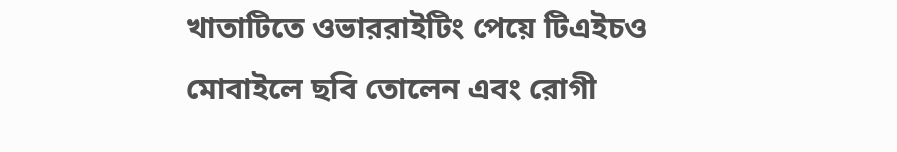খাতাটিতে ওভাররাইটিং পেয়ে টিএইচও মোবাইলে ছবি তোলেন এবং রোগী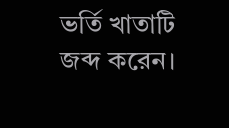ভর্তি খাতাটি জব্দ করেন।